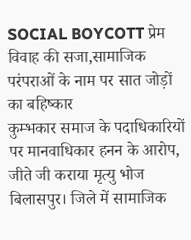SOCIAL BOYCOTT प्रेम विवाह की सजा,सामाजिक परंपराओं के नाम पर सात जोड़ों का बहिष्कार
कुम्भकार समाज के पदाधिकारियों पर मानवाधिकार हनन के आरोप, जीते जी कराया मृत्यु भोज
बिलासपुर। जिले में सामाजिक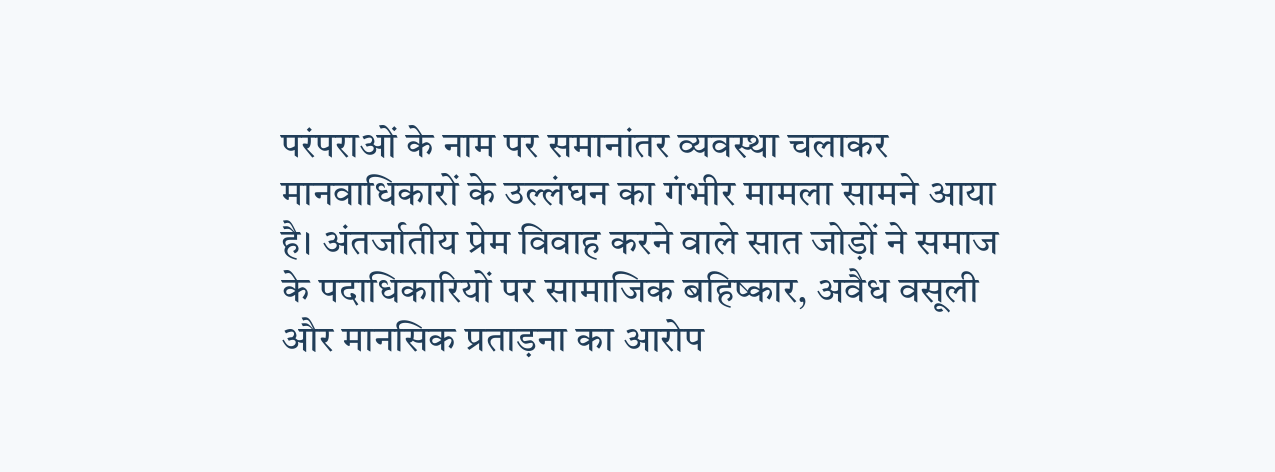परंपराओं के नाम पर समानांतर व्यवस्था चलाकर मानवाधिकारों के उल्लंघन का गंभीर मामला सामने आया है। अंतर्जातीय प्रेम विवाह करने वाले सात जोड़ों ने समाज के पदाधिकारियों पर सामाजिक बहिष्कार, अवैध वसूली और मानसिक प्रताड़ना का आरोप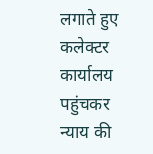लगाते हुए कलेक्टर कार्यालय पहुंचकर न्याय की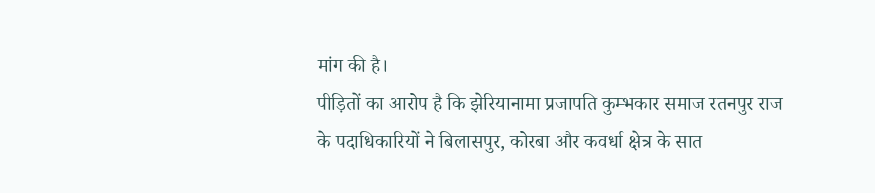मांग की है।
पीड़ितों का आरोप है कि झेरियानामा प्रजापति कुम्भकार समाज रतनपुर राज के पदाधिकारियों ने बिलासपुर, कोरबा और कवर्धा क्षेत्र के सात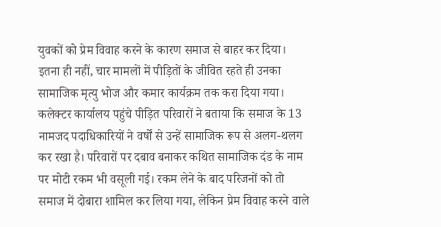युवकों को प्रेम विवाह करने के कारण समाज से बाहर कर दिया। इतना ही नहीं, चार मामलों में पीड़ितों के जीवित रहते ही उनका सामाजिक मृत्यु भोज और कमार कार्यक्रम तक करा दिया गया।
कलेक्टर कार्यालय पहुंचे पीड़ित परिवारों ने बताया कि समाज के 13 नामजद पदाधिकारियों ने वर्षों से उन्हें सामाजिक रूप से अलग-थलग कर रखा है। परिवारों पर दबाव बनाकर कथित सामाजिक दंड के नाम पर मोटी रकम भी वसूली गई। रकम लेने के बाद परिजनों को तो समाज में दोबारा शामिल कर लिया गया, लेकिन प्रेम विवाह करने वाले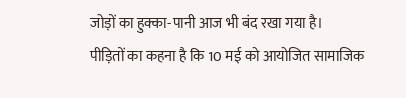जोड़ों का हुक्का-पानी आज भी बंद रखा गया है।
पीड़ितों का कहना है कि 10 मई को आयोजित सामाजिक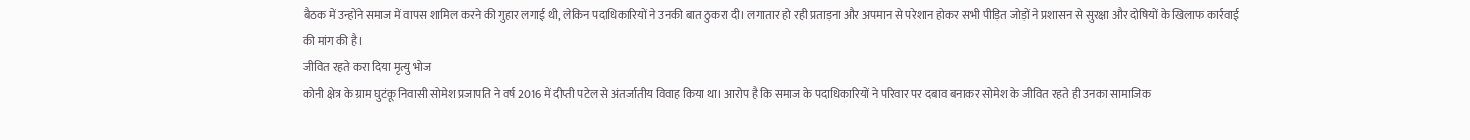बैठक में उन्होंने समाज में वापस शामिल करने की गुहार लगाई थी, लेकिन पदाधिकारियों ने उनकी बात ठुकरा दी। लगातार हो रही प्रताड़ना और अपमान से परेशान होकर सभी पीड़ित जोड़ों ने प्रशासन से सुरक्षा और दोषियों के खिलाफ कार्रवाई की मांग की है।
जीवित रहते करा दिया मृत्यु भोज
कोनी क्षेत्र के ग्राम घुटंकू निवासी सोमेश प्रजापति ने वर्ष 2016 में दीप्ती पटेल से अंतर्जातीय विवाह किया था। आरोप है कि समाज के पदाधिकारियों ने परिवार पर दबाव बनाकर सोमेश के जीवित रहते ही उनका सामाजिक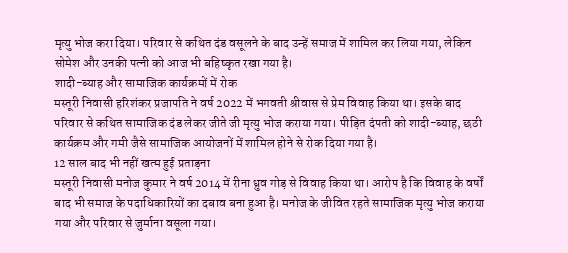मृत्यु भोज करा दिया। परिवार से कथित दंड वसूलने के बाद उन्हें समाज में शामिल कर लिया गया, लेकिन सोमेश और उनकी पत्नी को आज भी बहिष्कृत रखा गया है।
शादी-ब्याह और सामाजिक कार्यक्रमों में रोक
मस्तूरी निवासी हरिशंकर प्रजापति ने वर्ष 2022 में भगवती श्रीवास से प्रेम विवाह किया था। इसके बाद परिवार से कथित सामाजिक दंड लेकर जीते जी मृत्यु भोज कराया गया। पीड़ित दंपती को शादी-ब्याह, छठी कार्यक्रम और गमी जैसे सामाजिक आयोजनों में शामिल होने से रोक दिया गया है।
12 साल बाद भी नहीं खत्म हुई प्रताड़ना
मस्तूरी निवासी मनोज कुमार ने वर्ष 2014 में रीना ध्रुव गोड़ से विवाह किया था। आरोप है कि विवाह के वर्षों बाद भी समाज के पदाधिकारियों का दबाव बना हुआ है। मनोज के जीवित रहते सामाजिक मृत्यु भोज कराया गया और परिवार से जुर्माना वसूला गया।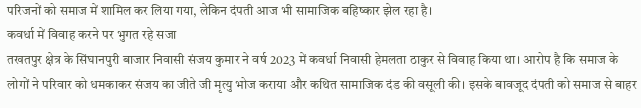परिजनों को समाज में शामिल कर लिया गया, लेकिन दंपती आज भी सामाजिक बहिष्कार झेल रहा है।
कवर्धा में विवाह करने पर भुगत रहे सजा
तखतपुर क्षेत्र के सिंघानपुरी बाजार निवासी संजय कुमार ने वर्ष 2023 में कवर्धा निवासी हेमलता ठाकुर से विवाह किया था। आरोप है कि समाज के लोगों ने परिवार को धमकाकर संजय का जीते जी मृत्यु भोज कराया और कथित सामाजिक दंड की वसूली की। इसके बावजूद दंपती को समाज से बाहर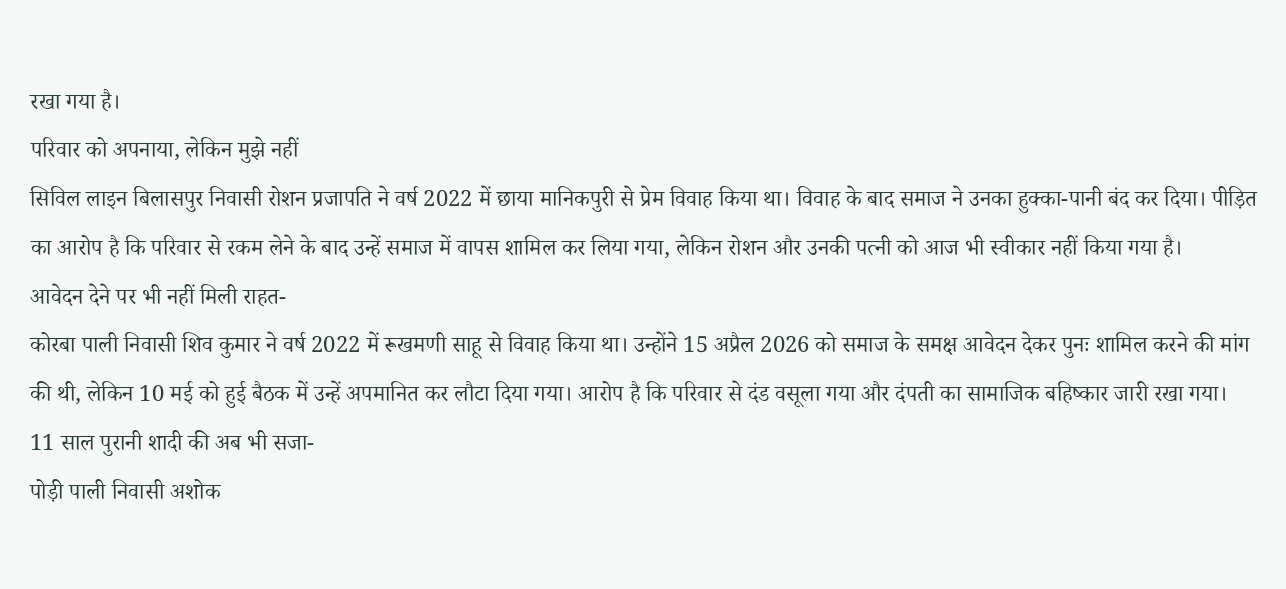रखा गया है।
परिवार को अपनाया, लेकिन मुझे नहीं
सिविल लाइन बिलासपुर निवासी रोशन प्रजापति ने वर्ष 2022 में छाया मानिकपुरी से प्रेम विवाह किया था। विवाह के बाद समाज ने उनका हुक्का-पानी बंद कर दिया। पीड़ित का आरोप है कि परिवार से रकम लेने के बाद उन्हें समाज में वापस शामिल कर लिया गया, लेकिन रोशन और उनकी पत्नी को आज भी स्वीकार नहीं किया गया है।
आवेदन देने पर भी नहीं मिली राहत-
कोरबा पाली निवासी शिव कुमार ने वर्ष 2022 में रूखमणी साहू से विवाह किया था। उन्होंने 15 अप्रैल 2026 को समाज के समक्ष आवेदन देकर पुनः शामिल करने की मांग की थी, लेकिन 10 मई को हुई बैठक में उन्हें अपमानित कर लौटा दिया गया। आरोप है कि परिवार से दंड वसूला गया और दंपती का सामाजिक बहिष्कार जारी रखा गया।
11 साल पुरानी शादी की अब भी सजा-
पोड़ी पाली निवासी अशोक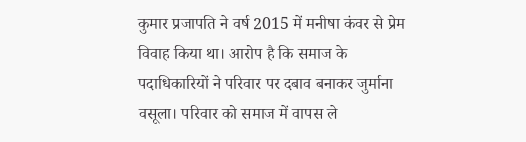कुमार प्रजापति ने वर्ष 2015 में मनीषा कंवर से प्रेम विवाह किया था। आरोप है कि समाज के पदाधिकारियों ने परिवार पर दबाव बनाकर जुर्माना वसूला। परिवार को समाज में वापस ले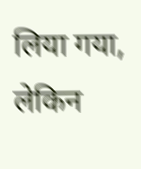लिया गया, लेकिन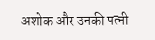अशोक और उनकी पत्नी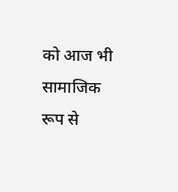को आज भी सामाजिक रूप से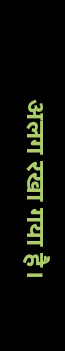अलग रखा गया है।